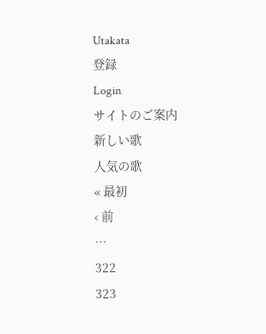Utakata
登録
Login
サイトのご案内
新しい歌
人気の歌
« 最初
‹ 前
…
322
323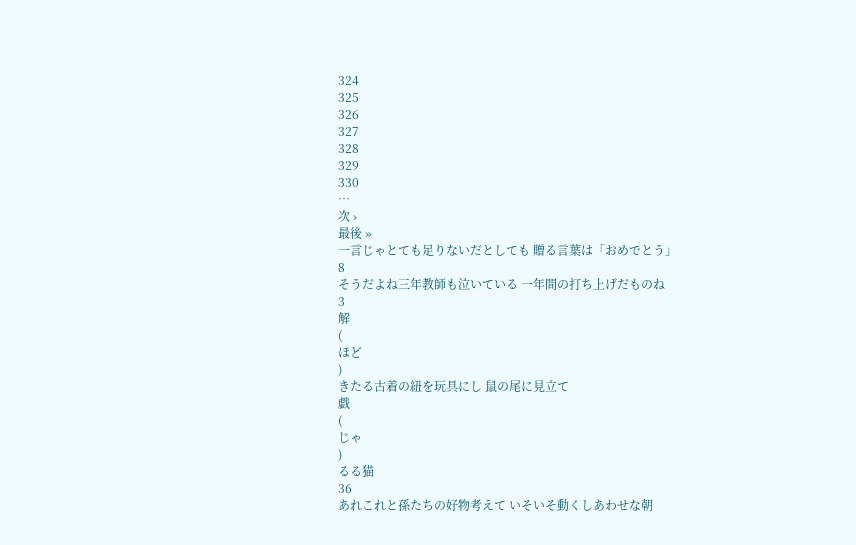324
325
326
327
328
329
330
…
次 ›
最後 »
一言じゃとても足りないだとしても 贈る言葉は「おめでとう」
8
そうだよね三年教師も泣いている 一年間の打ち上げだものね
3
解
(
ほど
)
きたる古着の紐を玩具にし 鼠の尾に見立て
戯
(
じゃ
)
るる猫
36
あれこれと孫たちの好物考えて いそいそ動くしあわせな朝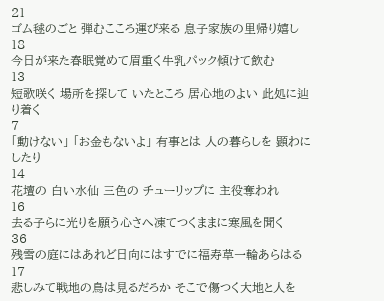21
ゴム毬のごと 弾むこころ運び来る 息子家族の里帰り嬉し
18
今日が来た春眠覚めて眉重く牛乳パック傾けて飲む
13
短歌咲く 場所を探して いたところ 居心地のよい 此処に辿り着く
7
「動けない」 「お金もないよ」 有事とは 人の暮らしを 顕わにしたり
14
花壇の 白い水仙 三色の チューリップに 主役奪われ
16
去る子らに光りを願う心さへ凍てつくままに寒風を聞く
36
残雪の庭にはあれど日向にはすでに福寿草一輪あらはる
17
悲しみて戦地の鳥は見るだろか そこで傷つく大地と人を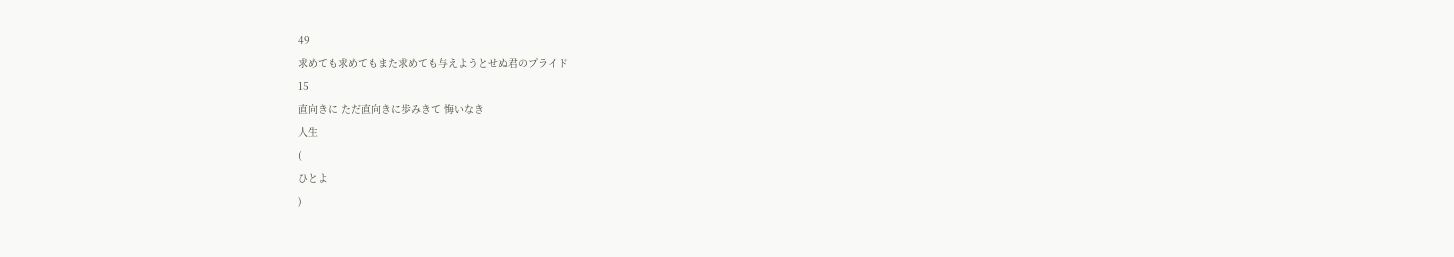49
求めても求めてもまた求めても与えようとせぬ君のプライド
15
直向きに ただ直向きに歩みきて 悔いなき
人生
(
ひとよ
)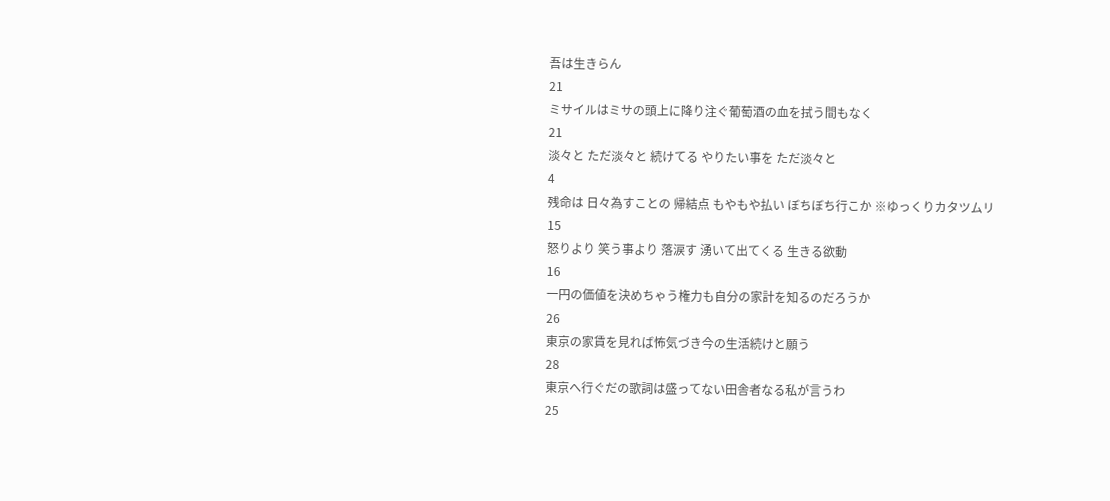吾は生きらん
21
ミサイルはミサの頭上に降り注ぐ葡萄酒の血を拭う間もなく
21
淡々と ただ淡々と 続けてる やりたい事を ただ淡々と
4
残命は 日々為すことの 帰結点 もやもや払い ぼちぼち行こか ※ゆっくりカタツムリ
15
怒りより 笑う事より 落涙す 湧いて出てくる 生きる欲動
16
一円の価値を決めちゃう権力も自分の家計を知るのだろうか
26
東京の家賃を見れば怖気づき今の生活続けと願う
28
東京へ行ぐだの歌詞は盛ってない田舎者なる私が言うわ
25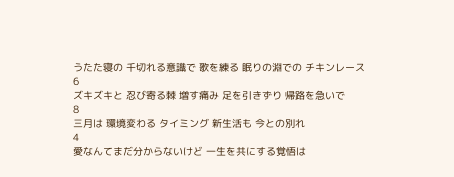うたた寝の 千切れる意識で 歌を練る 眠りの淵での チキンレース
6
ズキズキと 忍び寄る棘 増す痛み 足を引きずり 帰路を急いで
8
三月は 環境変わる タイミング 新生活も 今との別れ
4
愛なんてまだ分からないけど 一生を共にする覚悟は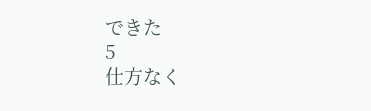できた
5
仕方なく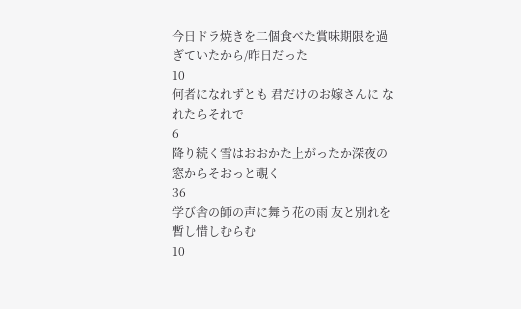今日ドラ焼きを二個食べた賞味期限を過ぎていたから/昨日だった
10
何者になれずとも 君だけのお嫁さんに なれたらそれで
6
降り続く雪はおおかた上がったか深夜の窓からそおっと覗く
36
学び舎の師の声に舞う花の雨 友と別れを暫し惜しむらむ
10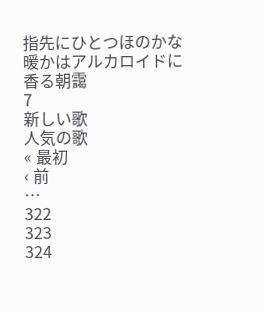指先にひとつほのかな暖かはアルカロイドに香る朝靄
7
新しい歌
人気の歌
« 最初
‹ 前
…
322
323
324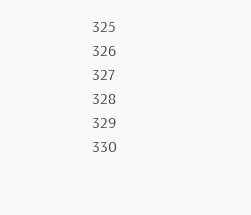325
326
327
328
329
330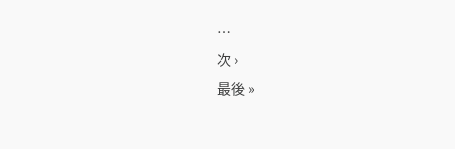…
次 ›
最後 »